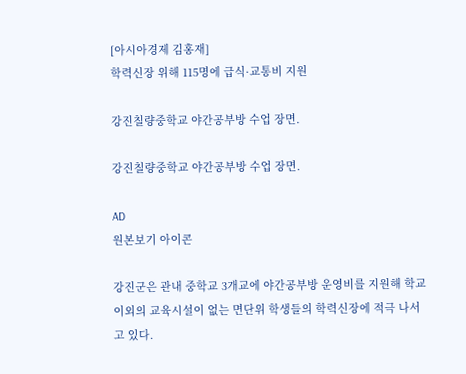[아시아경제 김홍재]
학력신장 위해 115명에 급식·교통비 지원

강진칠량중학교 야간공부방 수업 장면.

강진칠량중학교 야간공부방 수업 장면.

AD
원본보기 아이콘

강진군은 관내 중학교 3개교에 야간공부방 운영비를 지원해 학교 이외의 교육시설이 없는 면단위 학생들의 학력신장에 적극 나서고 있다.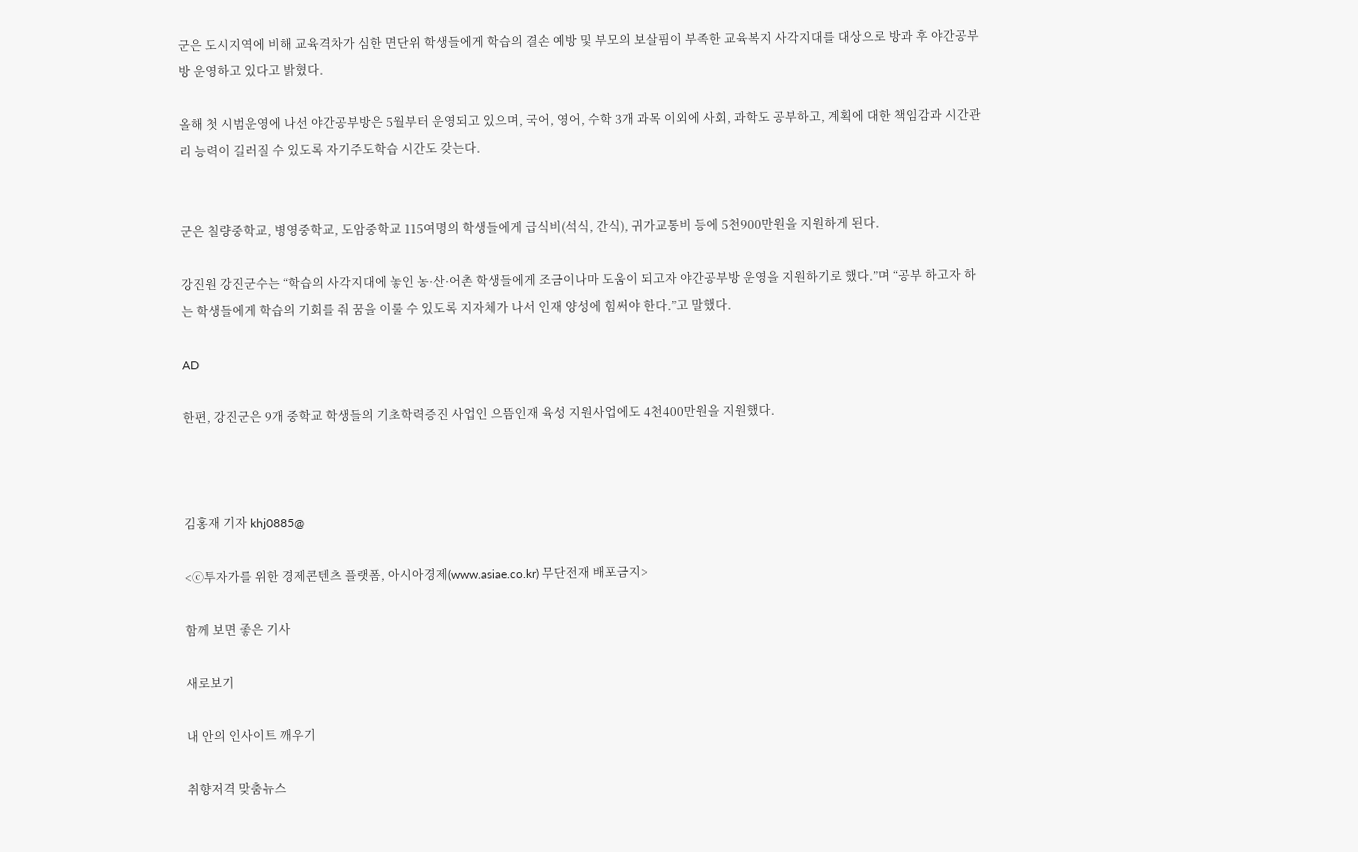군은 도시지역에 비해 교육격차가 심한 면단위 학생들에게 학습의 결손 예방 및 부모의 보살핌이 부족한 교육복지 사각지대를 대상으로 방과 후 야간공부방 운영하고 있다고 밝혔다.

올해 첫 시범운영에 나선 야간공부방은 5월부터 운영되고 있으며, 국어, 영어, 수학 3개 과목 이외에 사회, 과학도 공부하고, 계획에 대한 책임감과 시간관리 능력이 길러질 수 있도록 자기주도학습 시간도 갖는다.


군은 칠량중학교, 병영중학교, 도암중학교 115여명의 학생들에게 급식비(석식, 간식), 귀가교통비 등에 5천900만원을 지원하게 된다.

강진원 강진군수는 “학습의 사각지대에 놓인 농·산·어촌 학생들에게 조금이나마 도움이 되고자 야간공부방 운영을 지원하기로 했다.”며 “공부 하고자 하는 학생들에게 학습의 기회를 줘 꿈을 이룰 수 있도록 지자체가 나서 인재 양성에 힘써야 한다.”고 말했다.

AD

한편, 강진군은 9개 중학교 학생들의 기초학력증진 사업인 으뜸인재 육성 지원사업에도 4천400만원을 지원했다.



김홍재 기자 khj0885@

<ⓒ투자가를 위한 경제콘텐츠 플랫폼, 아시아경제(www.asiae.co.kr) 무단전재 배포금지>

함께 보면 좋은 기사

새로보기

내 안의 인사이트 깨우기

취향저격 맞춤뉴스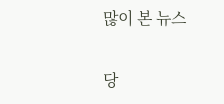많이 본 뉴스

당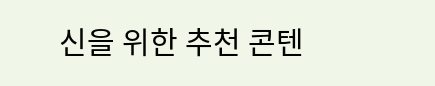신을 위한 추천 콘텐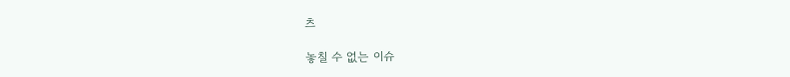츠

놓칠 수 없는 이슈